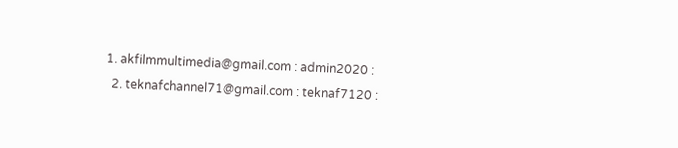1. akfilmmultimedia@gmail.com : admin2020 :
  2. teknafchannel71@gmail.com : teknaf7120 :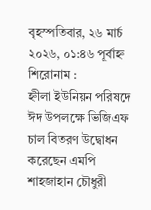বৃহস্পতিবার, ২৬ মার্চ ২০২৬, ০১:৪৬ পূর্বাহ্ন
শিরোনাম :
হ্নীলা ইউনিয়ন পরিষদে ঈদ উপলক্ষে ভিজিএফ চাল বিতরণ উদ্বোধন করেছেন এমপি শাহজাহান চৌধুরী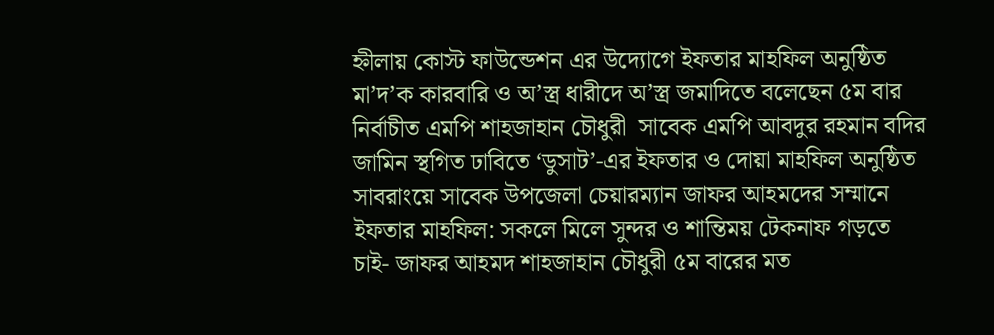হ্নীলায় কোস্ট ফাউন্ডেশন এর উদ্যোগে ইফতার মাহফিল অনুষ্ঠিত  মা’দ’ক কারবারি ও অ’স্ত্র ধারীদে অ’স্ত্র জমাদিতে বলেছেন ৫ম বার নির্বাচীত এমপি শাহজাহান চৌধুরী  সাবেক এমপি আবদুর রহমান বদির জামিন স্থগিত ঢাবিতে ‘ডুসাট’-এর ইফতার ও দোয়া মাহফিল অনুষ্ঠিত সাবরাংয়ে সাবেক উপজেলা চেয়ারম্যান জাফর আহমদের সম্মানে ইফতার মাহফিল: সকলে মিলে সুন্দর ও শান্তিময় টেকনাফ গড়তে চাই- জাফর আহমদ শাহজাহান চৌধুরী ৫ম বারের মত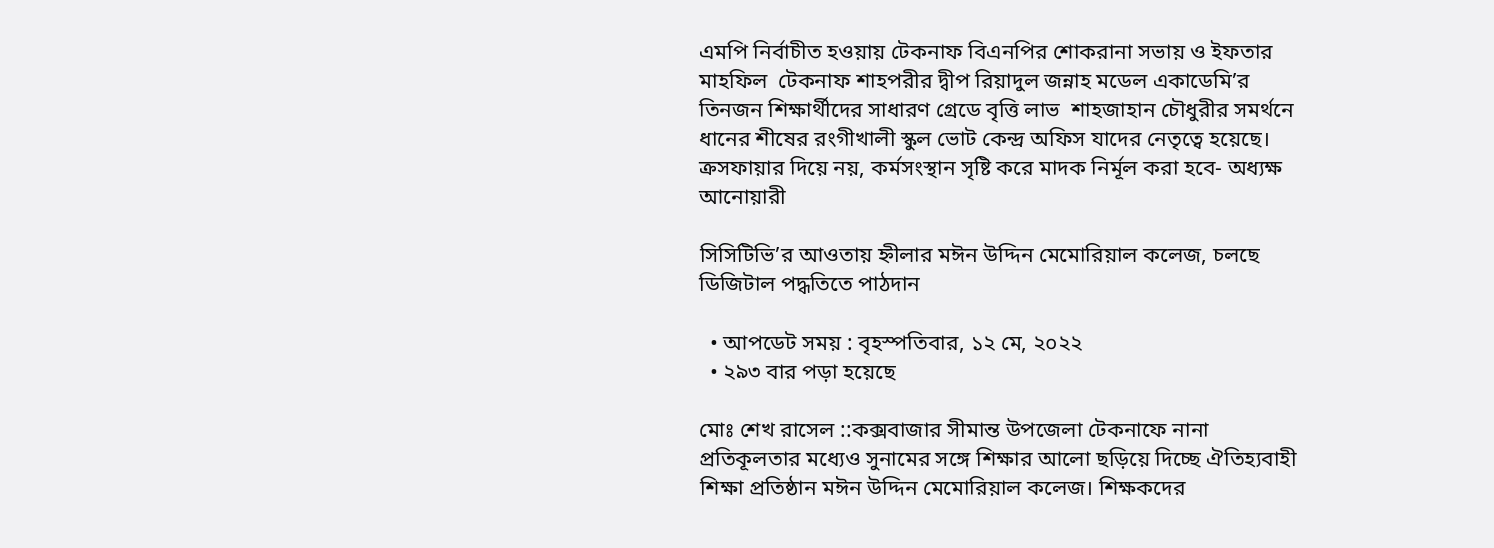এমপি নির্বাচীত হওয়ায় টেকনাফ বিএনপির শোকরানা সভায় ও ইফতার মাহফিল  টেকনাফ শাহপরীর দ্বীপ রিয়াদুল জন্নাহ মডেল একাডেমি’র তিনজন শিক্ষার্থীদের সাধারণ গ্রেডে বৃত্তি লাভ  শাহজাহান চৌধুরীর সমর্থনে ধানের শীষের রংগীখালী স্কুল ভোট কেন্দ্র অফিস যাদের নেতৃত্বে হয়েছে।  ক্রসফায়ার দিয়ে নয়, কর্মসংস্থান সৃষ্টি করে মাদক নির্মূল করা হবে- অধ্যক্ষ আনোয়ারী

সিসিটিভি’র আওতায় হ্নীলার মঈন উদ্দিন মেমোরিয়াল কলেজ, চলছে ডিজিটাল পদ্ধতিতে পাঠদান

  • আপডেট সময় : বৃহস্পতিবার, ১২ মে, ২০২২
  • ২৯৩ বার পড়া হয়েছে

মোঃ শেখ রাসেল ::কক্সবাজার সীমান্ত উপজেলা টেকনাফে নানা প্রতিকূলতার মধ্যেও সুনামের সঙ্গে শিক্ষার আলো ছড়িয়ে দিচ্ছে ঐতিহ্যবাহী শিক্ষা প্রতিষ্ঠান মঈন উদ্দিন মেমোরিয়াল কলেজ। শিক্ষকদের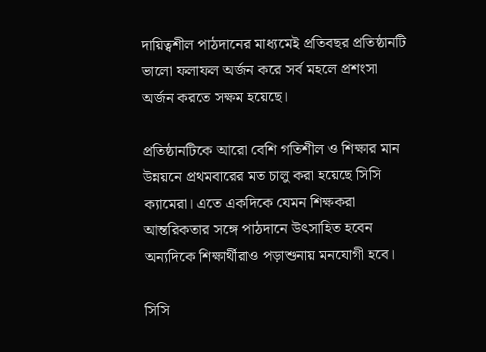দায়িত্বশীল পাঠদানের মাধ্যমেই প্রতিবছর প্রতিষ্ঠানটি ভালো ফলাফল অর্জন করে সর্ব মহলে প্রশংসা অর্জন করতে সক্ষম হয়েছে।

প্রতিষ্ঠানটিকে আরো বেশি গতিশীল ও শিক্ষার মান উন্নয়নে প্রথমবারের মত চালু করা হয়েছে সিসি ক্যামেরা। এতে একদিকে যেমন শিক্ষকরা আন্তরিকতার সঙ্গে পাঠদানে উৎসাহিত হবেন অন্যদিকে শিক্ষার্থীরাও পড়াশুনায় মনযোগী হবে।

সিসি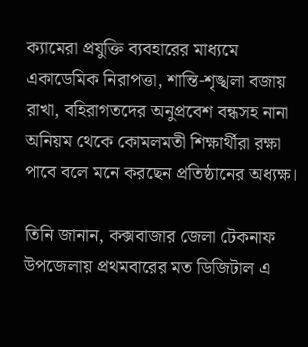ক্যামেরা প্রযুক্তি ব্যবহারের মাধ্যমে একাডেমিক নিরাপত্তা, শান্তি-শৃঙ্খলা বজায় রাখা, বহিরাগতদের অনুপ্রবেশ বন্ধসহ নানা অনিয়ম থেকে কোমলমতী শিক্ষার্থীরা রক্ষা পাবে বলে মনে করছেন প্রতিষ্ঠানের অধ্যক্ষ।

তিনি জানান, কক্সবাজার জেলা টেকনাফ উপজেলায় প্রথমবারের মত ডিজিটাল এ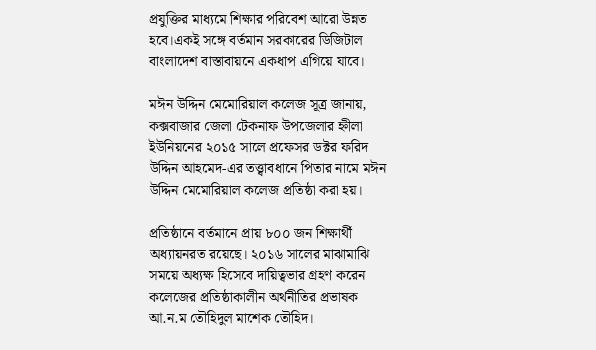প্রযুক্তির মাধ্যমে শিক্ষার পরিবেশ আরো উন্নত হবে।একই সঙ্গে বর্তমান সরকারের ডিজিটাল বাংলাদেশ বাস্তাবায়নে একধাপ এগিয়ে যাবে।

মঈন উদ্দিন মেমোরিয়াল কলেজ সূত্র জানায়, কক্সবাজার জেলা টেকনাফ উপজেলার হ্নীলা ইউনিয়নের ২০১৫ সালে প্রফেসর ডক্টর ফরিদ উদ্দিন আহমেদ-এর তত্ত্বাবধানে পিতার নামে মঈন উদ্দিন মেমোরিয়াল কলেজ প্রতিষ্ঠা করা হয়।

প্রতিষ্ঠানে বর্তমানে প্রায় ৮০০ জন শিক্ষার্থী অধ্যায়নরত রয়েছে। ২০১৬ সালের মাঝামাঝি সময়ে অধ্যক্ষ হিসেবে দায়িত্বভার গ্রহণ করেন কলেজের প্রতিষ্ঠাকালীন অর্থনীতির প্রভাষক আ.ন.ম তৌহিদুল মাশেক তৌহিদ।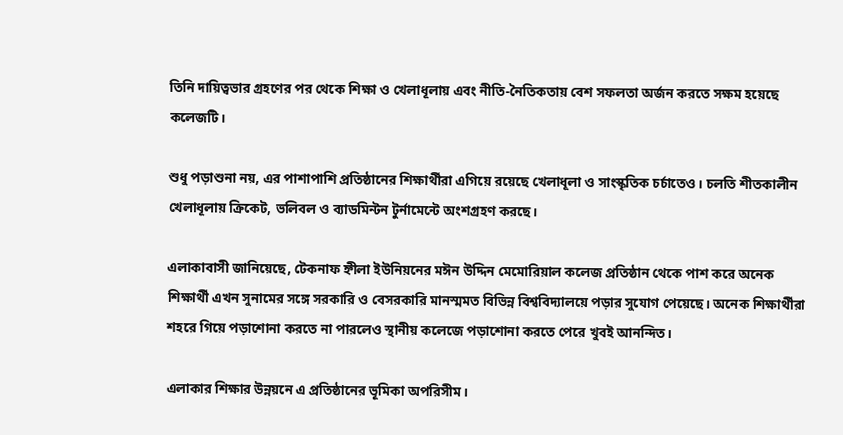তিনি দায়িত্বভার গ্রহণের পর থেকে শিক্ষা ও খেলাধূলায় এবং নীতি-নৈতিকতায় বেশ সফলতা অর্জন করতে সক্ষম হয়েছে কলেজটি।

শুধু পড়াশুনা নয়, এর পাশাপাশি প্রতিষ্ঠানের শিক্ষার্থীরা এগিয়ে রয়েছে খেলাধূলা ও সাংস্কৃতিক চর্চাতেও। চলতি শীতকালীন খেলাধূলায় ক্রিকেট, ভলিবল ও ব্যাডমিন্টন টুর্নামেন্টে অংশগ্রহণ করছে।

এলাকাবাসী জানিয়েছে, টেকনাফ হ্নীলা ইউনিয়নের মঈন উদ্দিন মেমোরিয়াল কলেজ প্রতিষ্ঠান থেকে পাশ করে অনেক শিক্ষার্থী এখন সুনামের সঙ্গে সরকারি ও বেসরকারি মানস্মমত বিভিন্ন বিশ্ববিদ্যালয়ে পড়ার সুযোগ পেয়েছে। অনেক শিক্ষার্থীরা শহরে গিয়ে পড়াশোনা করতে না পারলেও স্থানীয় কলেজে পড়াশোনা করতে পেরে খুবই আনন্দিত।

এলাকার শিক্ষার উন্নয়নে এ প্রতিষ্ঠানের ভূমিকা অপরিসীম।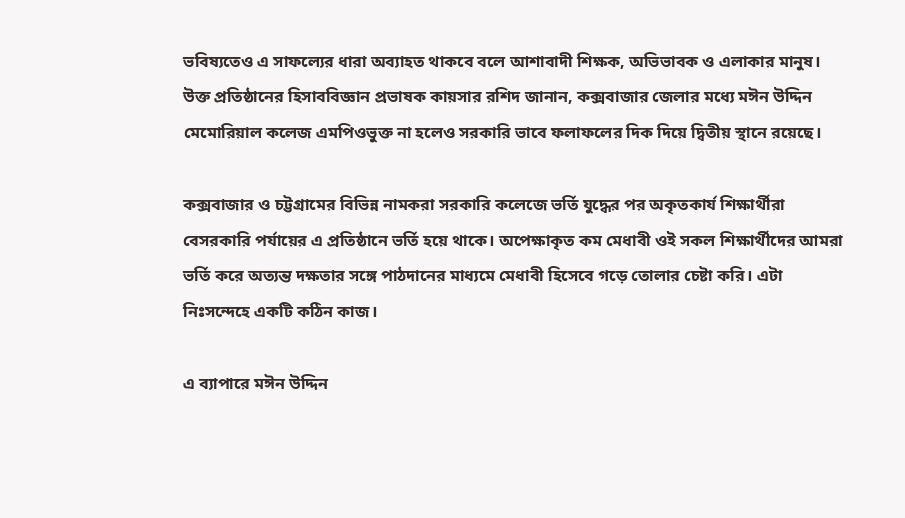ভবিষ্যতেও এ সাফল্যের ধারা অব্যাহত থাকবে বলে আশাবাদী শিক্ষক, অভিভাবক ও এলাকার মানুষ। উক্ত প্রতিষ্ঠানের হিসাববিজ্ঞান প্রভাষক কায়সার রশিদ জানান, কক্সবাজার জেলার মধ্যে মঈন উদ্দিন মেমোরিয়াল কলেজ এমপিওভুক্ত না হলেও সরকারি ভাবে ফলাফলের দিক দিয়ে দ্বিতীয় স্থানে রয়েছে।

কক্সবাজার ও চট্টগ্রামের বিভিন্ন নামকরা সরকারি কলেজে ভর্তি যুদ্ধের পর অকৃতকার্য শিক্ষার্থীরা বেসরকারি পর্যায়ের এ প্রতিষ্ঠানে ভর্তি হয়ে থাকে। অপেক্ষাকৃত কম মেধাবী ওই সকল শিক্ষার্থীদের আমরা ভর্তি করে অত্যন্ত দক্ষতার সঙ্গে পাঠদানের মাধ্যমে মেধাবী হিসেবে গড়ে তোলার চেষ্টা করি। এটা নিঃসন্দেহে একটি কঠিন কাজ।

এ ব্যাপারে মঈন উদ্দিন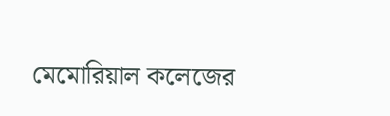মেমোরিয়াল কলেজের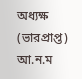অধ্যক্ষ (ভারপ্রাপ্ত) আ.ন.ম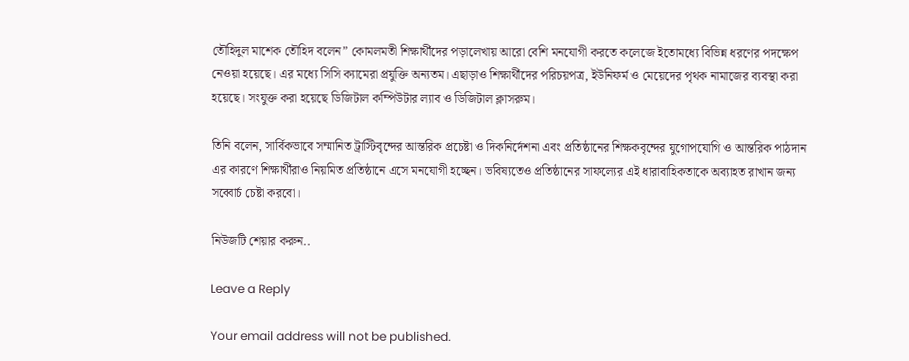তৌহিদুল মাশেক তৌহিদ বলেন” কোমলমতী শিক্ষার্থীদের পড়ালেখায় আরো বেশি মনযোগী করতে কলেজে ইতোমধ্যে বিভিন্ন ধরণের পদক্ষেপ নেওয়া হয়েছে। এর মধ্যে সিসি ক্যামেরা প্রযুক্তি অন্যতম। এছাড়াও শিক্ষার্থীদের পরিচয়পত্র, ইউনিফর্ম ও মেয়েদের পৃথক নামাজের ব্যবস্থা করা হয়েছে। সংযুক্ত করা হয়েছে ডিজিটাল কম্পিউটার ল্যাব ও ডিজিটাল ক্লাসরুম।

তিনি বলেন, সার্বিকভাবে সম্মানিত ট্রাস্টিবৃন্দের আন্তরিক প্রচেষ্টা ও দিকনির্দেশনা এবং প্রতিষ্ঠানের শিক্ষকবৃন্দের যুগোপযোগি ও আন্তরিক পাঠদান এর কারণে শিক্ষার্থীরাও নিয়মিত প্রতিষ্ঠানে এসে মনযোগী হচ্ছেন। ভবিষ্যতেও প্রতিষ্ঠানের সাফল্যের এই ধারাবাহিকতাকে অব্যাহত রাখান জন্য সব্বোর্চ চেষ্টা করবো।

নিউজটি শেয়ার করুন..

Leave a Reply

Your email address will not be published.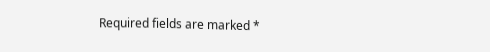Required fields are marked *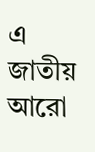এ জাতীয় আরো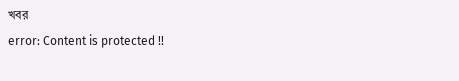খবর
error: Content is protected !!